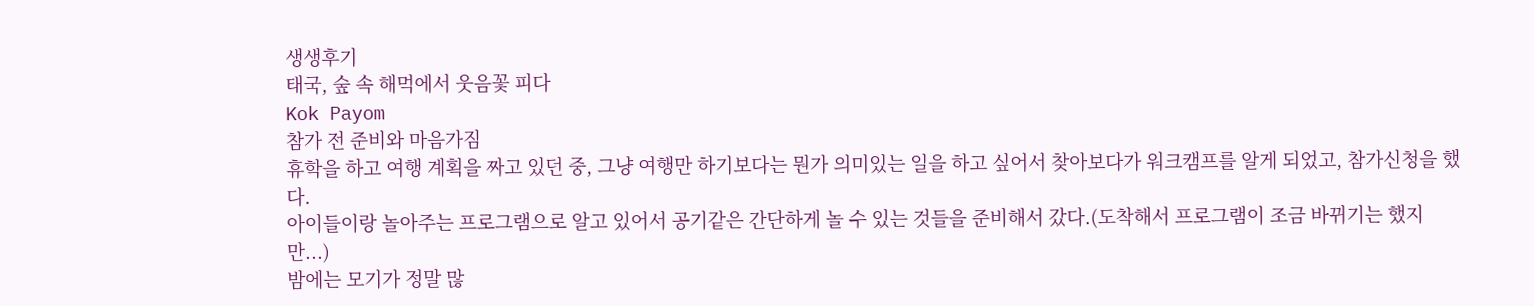생생후기
태국, 숲 속 해먹에서 웃음꽃 피다
Kok Payom
참가 전 준비와 마음가짐
휴학을 하고 여행 계획을 짜고 있던 중, 그냥 여행만 하기보다는 뭔가 의미있는 일을 하고 싶어서 찾아보다가 워크캠프를 알게 되었고, 참가신청을 했다.
아이들이랑 놀아주는 프로그램으로 알고 있어서 공기같은 간단하게 놀 수 있는 것들을 준비해서 갔다.(도착해서 프로그램이 조금 바뀌기는 했지만...)
밤에는 모기가 정말 많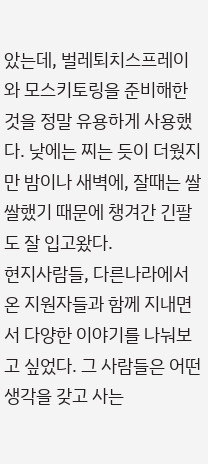았는데, 벌레퇴치스프레이와 모스키토링을 준비해한 것을 정말 유용하게 사용했다. 낮에는 찌는 듯이 더웠지만 밤이나 새벽에, 잘때는 쌀쌀했기 때문에 챙겨간 긴팔도 잘 입고왔다.
현지사람들, 다른나라에서 온 지원자들과 함께 지내면서 다양한 이야기를 나눠보고 싶었다. 그 사람들은 어떤 생각을 갖고 사는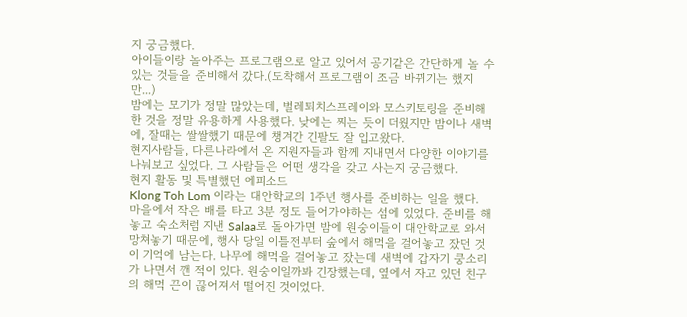지 궁금했다.
아이들이랑 놀아주는 프로그램으로 알고 있어서 공기같은 간단하게 놀 수 있는 것들을 준비해서 갔다.(도착해서 프로그램이 조금 바뀌기는 했지만...)
밤에는 모기가 정말 많았는데, 벌레퇴치스프레이와 모스키토링을 준비해한 것을 정말 유용하게 사용했다. 낮에는 찌는 듯이 더웠지만 밤이나 새벽에, 잘때는 쌀쌀했기 때문에 챙겨간 긴팔도 잘 입고왔다.
현지사람들, 다른나라에서 온 지원자들과 함께 지내면서 다양한 이야기를 나눠보고 싶었다. 그 사람들은 어떤 생각을 갖고 사는지 궁금했다.
현지 활동 및 특별했던 에피소드
Klong Toh Lom 이라는 대안학교의 1주년 행사를 준비하는 일을 했다. 마을에서 작은 배를 타고 3분 정도 들어가야하는 섬에 있었다. 준비를 해놓고 숙소처럼 지낸 Salaa로 돌아가면 밤에 원숭이들이 대안학교로 와서 망쳐놓기 때문에, 행사 당일 이틀전부터 숲에서 해먹을 걸어놓고 잤던 것이 기억에 남는다. 나무에 해먹을 걸어놓고 잤는데 새벽에 갑자기 쿵소리가 나면서 깬 적이 있다. 원숭이일까봐 긴장했는데, 옆에서 자고 있던 친구의 해먹 끈이 끊어져서 떨어진 것이었다.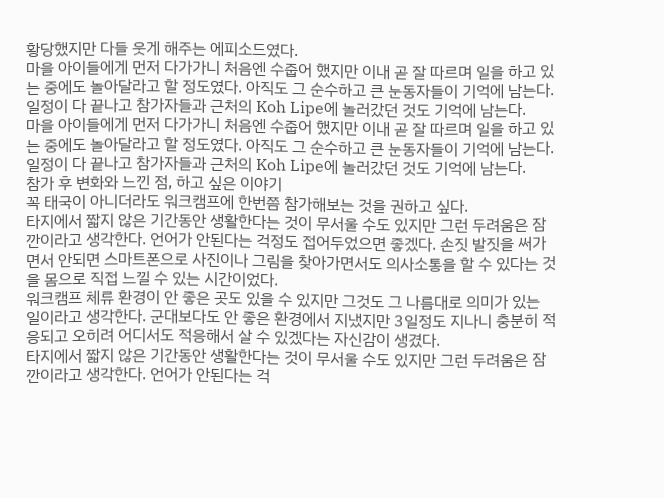황당했지만 다들 웃게 해주는 에피소드였다.
마을 아이들에게 먼저 다가가니 처음엔 수줍어 했지만 이내 곧 잘 따르며 일을 하고 있는 중에도 놀아달라고 할 정도였다. 아직도 그 순수하고 큰 눈동자들이 기억에 남는다.
일정이 다 끝나고 참가자들과 근처의 Koh Lipe에 놀러갔던 것도 기억에 남는다.
마을 아이들에게 먼저 다가가니 처음엔 수줍어 했지만 이내 곧 잘 따르며 일을 하고 있는 중에도 놀아달라고 할 정도였다. 아직도 그 순수하고 큰 눈동자들이 기억에 남는다.
일정이 다 끝나고 참가자들과 근처의 Koh Lipe에 놀러갔던 것도 기억에 남는다.
참가 후 변화와 느낀 점, 하고 싶은 이야기
꼭 태국이 아니더라도 워크캠프에 한번쯤 참가해보는 것을 권하고 싶다.
타지에서 짧지 않은 기간동안 생활한다는 것이 무서울 수도 있지만 그런 두려움은 잠깐이라고 생각한다. 언어가 안된다는 걱정도 접어두었으면 좋겠다. 손짓 발짓을 써가면서 안되면 스마트폰으로 사진이나 그림을 찾아가면서도 의사소통을 할 수 있다는 것을 몸으로 직접 느낄 수 있는 시간이었다.
워크캠프 체류 환경이 안 좋은 곳도 있을 수 있지만 그것도 그 나름대로 의미가 있는 일이라고 생각한다. 군대보다도 안 좋은 환경에서 지냈지만 3일정도 지나니 충분히 적응되고 오히려 어디서도 적응해서 살 수 있겠다는 자신감이 생겼다.
타지에서 짧지 않은 기간동안 생활한다는 것이 무서울 수도 있지만 그런 두려움은 잠깐이라고 생각한다. 언어가 안된다는 걱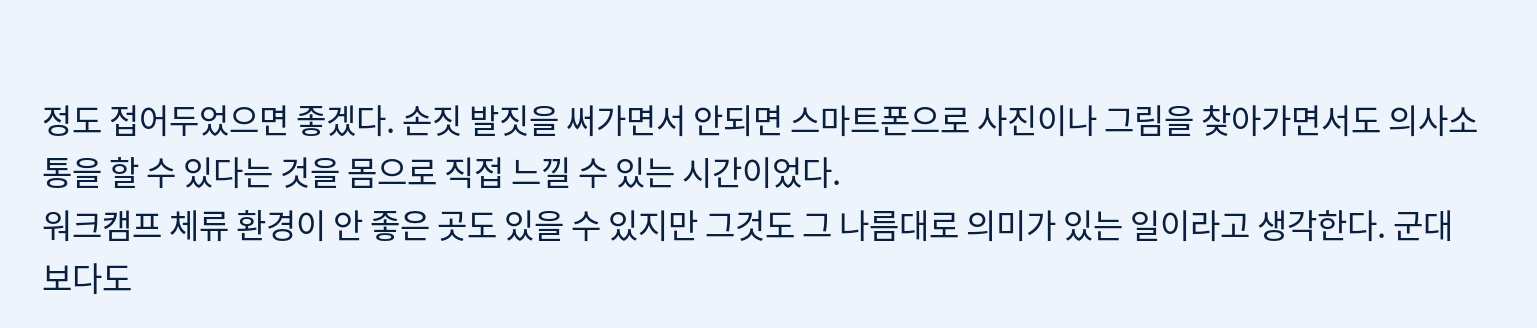정도 접어두었으면 좋겠다. 손짓 발짓을 써가면서 안되면 스마트폰으로 사진이나 그림을 찾아가면서도 의사소통을 할 수 있다는 것을 몸으로 직접 느낄 수 있는 시간이었다.
워크캠프 체류 환경이 안 좋은 곳도 있을 수 있지만 그것도 그 나름대로 의미가 있는 일이라고 생각한다. 군대보다도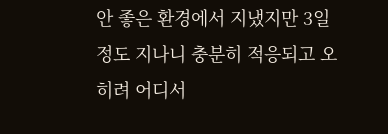안 좋은 환경에서 지냈지만 3일정도 지나니 충분히 적응되고 오히려 어디서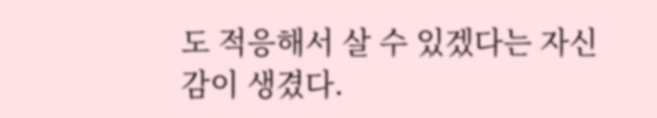도 적응해서 살 수 있겠다는 자신감이 생겼다.